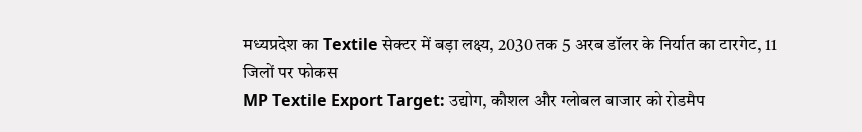मध्यप्रदेश का Textile सेक्टर में बड़ा लक्ष्य, 2030 तक 5 अरब डॉलर के निर्यात का टारगेट, 11 जिलों पर फोकस
MP Textile Export Target: उद्योग, कौशल और ग्लोबल बाजार को रोडमैप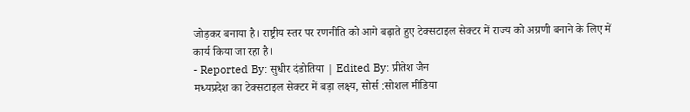जोड़कर बनाया है। राष्ट्रीय स्तर पर रणनीति को आगे बढ़ाते हुए टेक्सटाइल सेक्टर में राज्य को अग्रणी बनाने के लिए में कार्य किया जा रहा है।
- Reported By: सुधीर दंडोतिया | Edited By: प्रीतेश जैन
मध्यप्रदेश का टेक्सटाइल सेक्टर में बड़ा लक्ष्य, सोर्स :सोशल मीडिया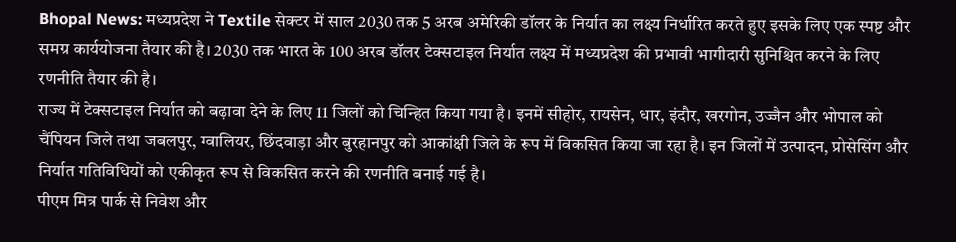Bhopal News: मध्यप्रदेश ने Textile सेक्टर में साल 2030 तक 5 अरब अमेरिकी डॉलर के निर्यात का लक्ष्य निर्धारित करते हुए इसके लिए एक स्पष्ट और समग्र कार्ययोजना तैयार की है। 2030 तक भारत के 100 अरब डॉलर टेक्सटाइल निर्यात लक्ष्य में मध्यप्रदेश की प्रभावी भागीदारी सुनिश्चित करने के लिए रणनीति तैयार की है।
राज्य में टेक्सटाइल निर्यात को बढ़ावा देने के लिए 11 जिलों को चिन्हित किया गया है। इनमें सीहोर, रायसेन, धार, इंदौर, खरगोन, उज्जैन और भोपाल को चैंपियन जिले तथा जबलपुर, ग्वालियर, छिंदवाड़ा और बुरहानपुर को आकांक्षी जिले के रूप में विकसित किया जा रहा है। इन जिलों में उत्पादन, प्रोसेसिंग और निर्यात गतिविधियों को एकीकृत रूप से विकसित करने की रणनीति बनाई गई है।
पीएम मित्र पार्क से निवेश और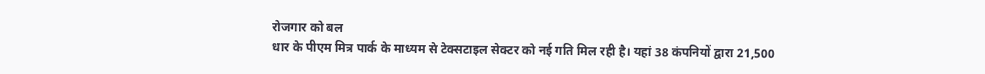रोजगार को बल
धार के पीएम मित्र पार्क के माध्यम से टेक्सटाइल सेक्टर को नई गति मिल रही है। यहां 38 कंपनियों द्वारा 21,500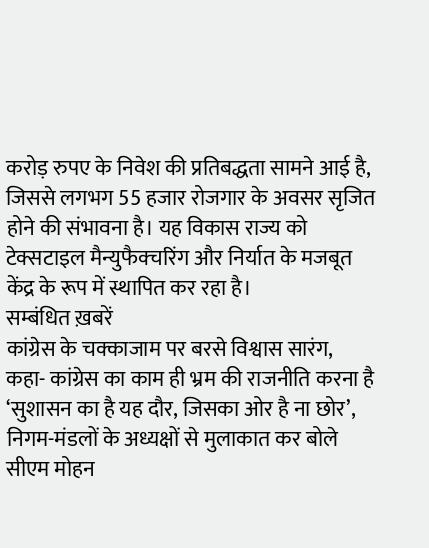करोड़ रुपए के निवेश की प्रतिबद्धता सामने आई है, जिससे लगभग 55 हजार रोजगार के अवसर सृजित होने की संभावना है। यह विकास राज्य को टेक्सटाइल मैन्युफैक्चरिंग और निर्यात के मजबूत केंद्र के रूप में स्थापित कर रहा है।
सम्बंधित ख़बरें
कांग्रेस के चक्काजाम पर बरसे विश्वास सारंग, कहा- कांग्रेस का काम ही भ्रम की राजनीति करना है
‘सुशासन का है यह दौर, जिसका ओर है ना छोर’, निगम-मंडलों के अध्यक्षों से मुलाकात कर बोले सीएम मोहन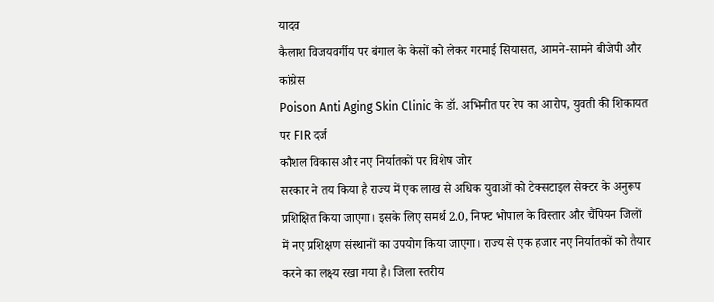यादव
कैलाश विजयवर्गीय पर बंगाल के केसों को लेकर गरमाई सियासत, आमने-सामने बीजेपी और कांग्रेस
Poison Anti Aging Skin Clinic के डॉ. अभिनीत पर रेप का आरोप, युवती की शिकायत पर FIR दर्ज
कौशल विकास और नए निर्यातकों पर विशेष जोर
सरकार ने तय किया है राज्य में एक लाख से अधिक युवाओं को टेक्सटाइल सेक्टर के अनुरूप प्रशिक्षित किया जाएगा। इसके लिए समर्थ 2.0, निफ्ट भोपाल के विस्तार और चैंपियन जिलों में नए प्रशिक्षण संस्थानों का उपयोग किया जाएगा। राज्य से एक हजार नए निर्यातकों को तैयार करने का लक्ष्य रखा गया है। जिला स्तरीय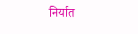निर्यात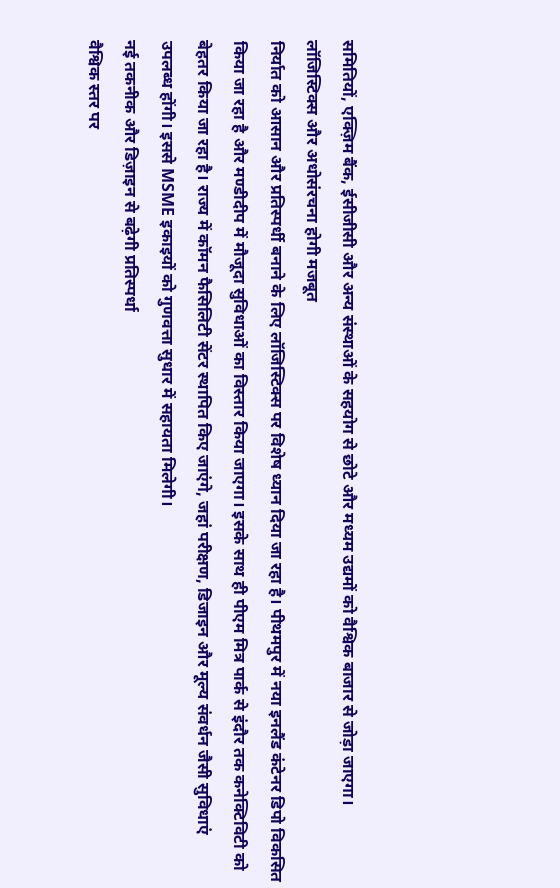समितियों, एक्ज़िम बैंक, ईसीजीसी और अन्य संस्थाओं के सहयोग से छोटे और मध्यम उद्यमों को वैश्विक बाजार से जोड़ा जाएगा।
लॉजिस्टिक्स और अधोसंरचना होगी मजबूत
निर्यात को आसान और प्रतिस्पर्धी बनाने के लिए लॉजिस्टिक्स पर विशेष ध्यान दिया जा रहा है। पीथमपुर में नया इनलैंड कंटेनर डिपो विकसित किया जा रहा है और मण्डीदीप में मौजूदा सुविधाओं का विस्तार किया जाएगा। इसके साथ ही पीएम मित्र पार्क से इंदौर तक कनेक्टिविटी को बेहतर किया जा रहा है। राज्य में कॉमन फैसिलिटी सेंटर स्थापित किए जाएंगे, जहां परीक्षण, डिजाइन और मूल्य संवर्धन जैसी सुविधाएं उपलब्ध होंगी। इससे MSME इकाइयों को गुणवत्ता सुधार में सहायता मिलेगी।
नई तकनीक और डिज़ाइन से बढ़ेगी प्रतिस्पर्धा
वैश्विक स्तर पर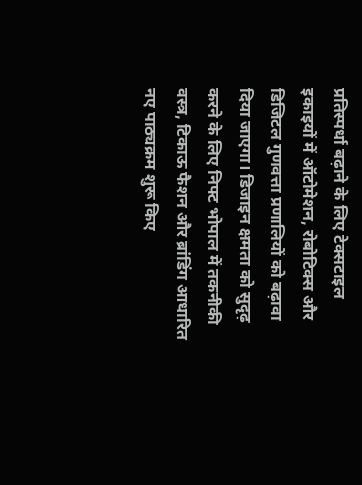प्रतिस्पर्धा बढ़ाने के लिए टेक्सटाइल इकाइयों में ऑटोमेशन, रोबोटिक्स और डिजिटल गुणवत्ता प्रणालियों को बढ़ावा दिया जाएगा। डिजाइन क्षमता को सुदृढ़ करने के लिए निफ्ट भोपाल में तकनीकी वस्त्र, टिकाऊ फैशन और ब्रांडिंग आधारित नए पाठ्यक्रम शुरू किए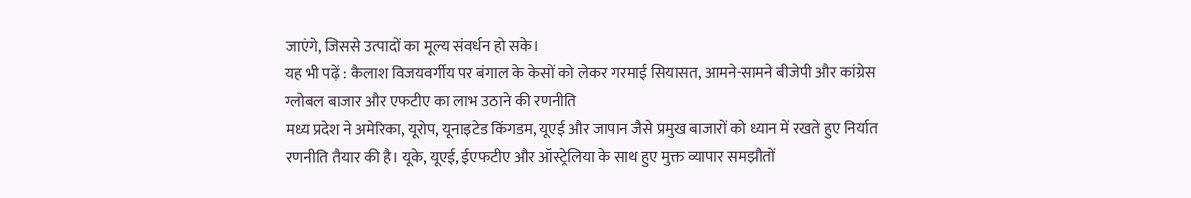जाएंगे, जिससे उत्पादों का मूल्य संवर्धन हो सके।
यह भी पढ़ें : कैलाश विजयवर्गीय पर बंगाल के केसों को लेकर गरमाई सियासत, आमने-सामने बीजेपी और कांग्रेस
ग्लोबल बाजार और एफटीए का लाभ उठाने की रणनीति
मध्य प्रदेश ने अमेरिका, यूरोप, यूनाइटेड किंगडम, यूएई और जापान जैसे प्रमुख बाजारों को ध्यान में रखते हुए निर्यात रणनीति तैयार की है। यूके, यूएई, ईएफटीए और ऑस्ट्रेलिया के साथ हुए मुक्त व्यापार समझौतों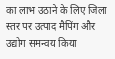का लाभ उठाने के लिए जिला स्तर पर उत्पाद मैपिंग और उद्योग समन्वय किया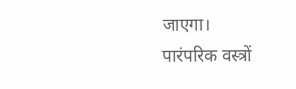जाएगा।
पारंपरिक वस्त्रों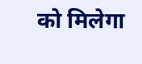को मिलेगा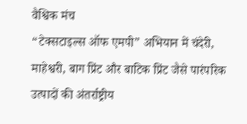वैश्विक मंच
“टेक्सटाइल्स ऑफ एमपी” अभियान में चंदेरी, माहेश्वरी, बाग प्रिंट और बाटिक प्रिंट जैसे पारंपरिक उत्पादों की अंतर्राष्ट्रीय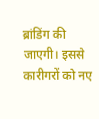ब्रांडिंग की जाएगी। इससे कारीगरों को नए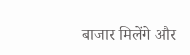बाजार मिलेंगे और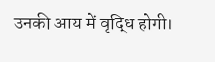उनकी आय में वृद्धि होगी।